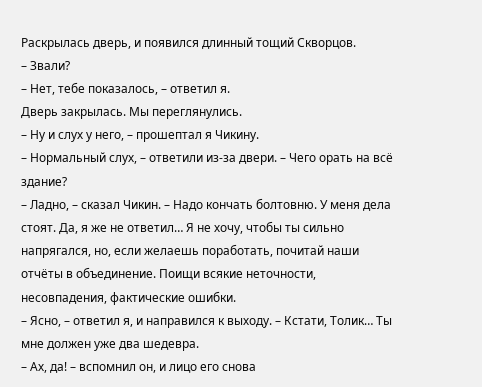Раскрылась дверь, и появился длинный тощий Скворцов.
– Звали?
– Нет, тебе показалось, – ответил я.
Дверь закрылась. Мы переглянулись.
– Ну и слух у него, – прошептал я Чикину.
– Нормальный слух, – ответили из-за двери. – Чего орать на всё здание?
– Ладно, – сказал Чикин. – Надо кончать болтовню. У меня дела стоят. Да, я же не ответил… Я не хочу, чтобы ты сильно напрягался, но, если желаешь поработать, почитай наши отчёты в объединение. Поищи всякие неточности, несовпадения, фактические ошибки.
– Ясно, – ответил я, и направился к выходу. – Кстати, Толик… Ты мне должен уже два шедевра.
– Ах, да! – вспомнил он, и лицо его снова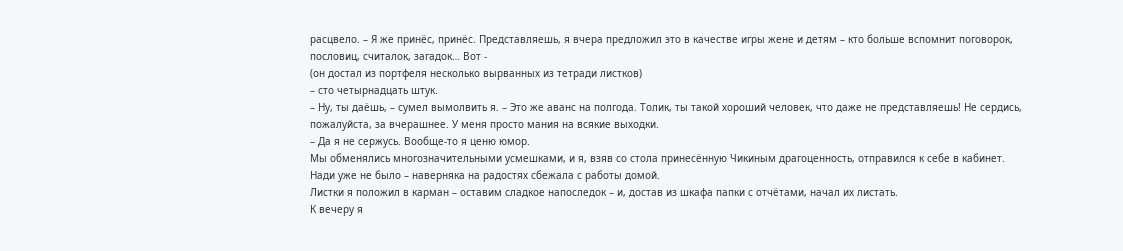расцвело. – Я же принёс, принёс. Представляешь, я вчера предложил это в качестве игры жене и детям – кто больше вспомнит поговорок, пословиц, считалок, загадок… Вот -
(он достал из портфеля несколько вырванных из тетради листков)
– сто четырнадцать штук.
– Ну, ты даёшь, – сумел вымолвить я. – Это же аванс на полгода. Толик, ты такой хороший человек, что даже не представляешь! Не сердись, пожалуйста, за вчерашнее. У меня просто мания на всякие выходки.
– Да я не сержусь. Вообще-то я ценю юмор.
Мы обменялись многозначительными усмешками, и я, взяв со стола принесённую Чикиным драгоценность, отправился к себе в кабинет.
Нади уже не было – наверняка на радостях сбежала с работы домой.
Листки я положил в карман – оставим сладкое напоследок – и, достав из шкафа папки с отчётами, начал их листать.
К вечеру я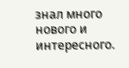знал много нового и интересного.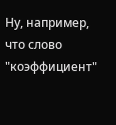Ну, например, что слово "коэффициент"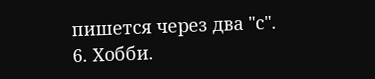пишется через два "с".
6. Хобби.